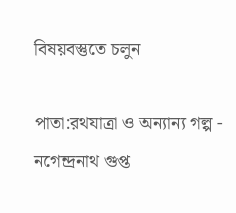বিষয়বস্তুতে চলুন

পাতা:রথযাত্রা ও অন্যান্য গল্প - নগেন্দ্রনাথ গুপ্ত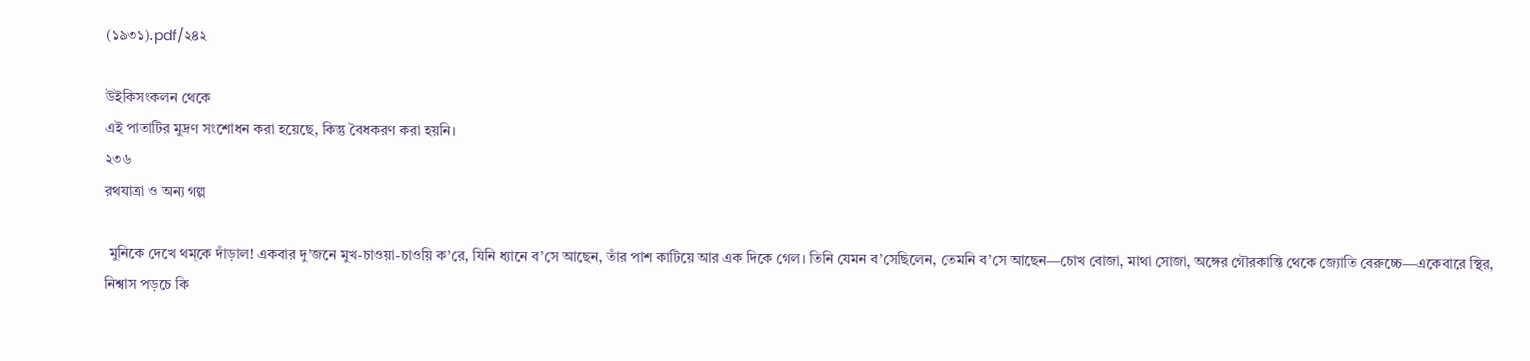(১৯৩১).pdf/২৪২

উইকিসংকলন থেকে
এই পাতাটির মুদ্রণ সংশোধন করা হয়েছে, কিন্তু বৈধকরণ করা হয়নি।
২৩৬
রথযাত্রা ও অন্য গল্প

 মুনিকে দেখে থম্‌কে দাঁড়াল! একবার দু’জনে মুখ-চাওয়া-চাওয়ি ক’রে, যিনি ধ্যানে ব’সে আছেন, তাঁর পাশ কাটিয়ে আর এক দিকে গেল। তিনি যেমন ব’সেছিলেন, তেমনি ব’সে আছেন—চোখ বোজা, মাথা সোজা, অঙ্গের গৌরকান্তি থেকে জ্যোতি বেরুচ্চে—একেবারে স্থির, নিশ্বাস পড়চে কি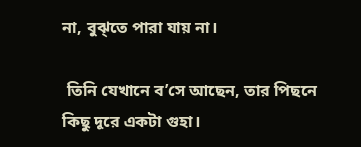না, বুঝ্‌তে পারা যায় না।

 তিনি যেখানে ব’সে আছেন, তার পিছনে কিছু দূরে একটা গুহা।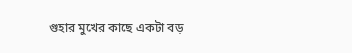গুহার মুখের কাছে একটা বড়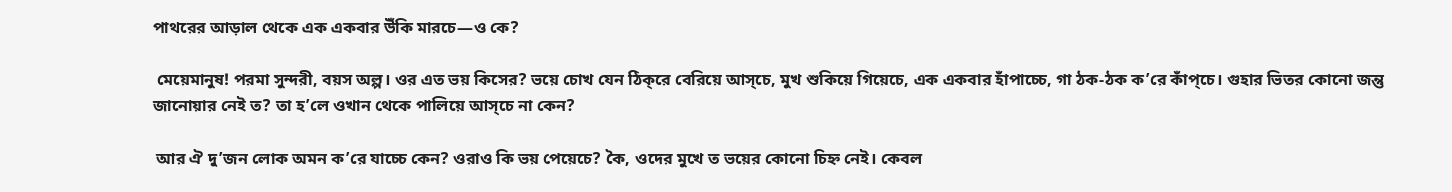পাথরের আড়াল থেকে এক একবার উঁকি মারচে—ও কে?

 মেয়েমানুষ! পরমা সুন্দরী, বয়স অল্প। ওর এত ভয় কিসের? ভয়ে চোখ যেন ঠিক্‌রে বেরিয়ে আস্‌চে, মুখ শুকিয়ে গিয়েচে, এক একবার হাঁপাচ্চে, গা ঠক-ঠক ক’রে কাঁপ্‌চে। গুহার ভিতর কোনো জন্তু জানোয়ার নেই ত? তা হ’লে ওখান থেকে পালিয়ে আস্‌চে না কেন?

 আর ঐ দু’জন লোক অমন ক’রে যাচ্চে কেন? ওরাও কি ভয় পেয়েচে? কৈ, ওদের মুখে ত ভয়ের কোনো চিহ্ন নেই। কেবল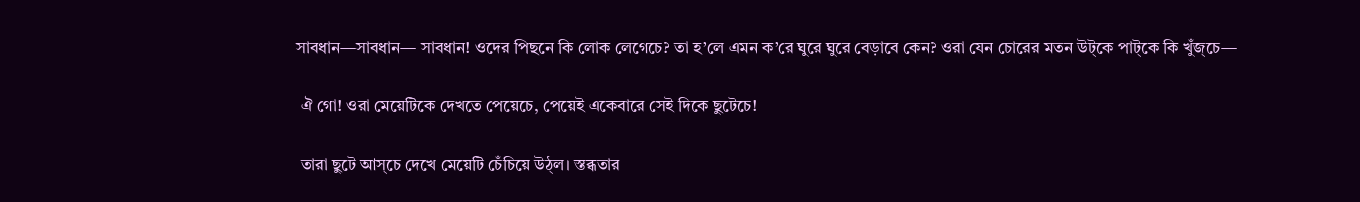সাবধান—সাবধান— সাবধান! ওদের পিছনে কি লোক লেগেচে? তা হ’লে এমন ক’রে ঘুরে ঘুরে বেড়াবে কেন? ওরা যেন চোরের মতন উট্‌কে পাট্‌কে কি খুঁজ্‌চে—

 ঐ গো! ওরা মেয়েটিকে দেখতে পেয়েচে, পেয়েই একেবারে সেই দিকে ছুটেচে!

 তারা ছুটে আস্‌চে দেখে মেয়েটি চেঁচিয়ে উঠ্‌ল। স্তব্ধতার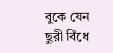বুকে যেন ছুরী বিঁধে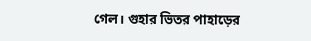গেল। গুহার ভিতর পাহাড়ের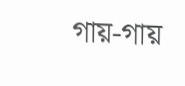গায়-গায়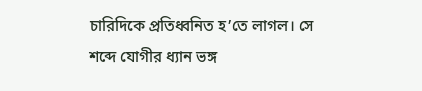চারিদিকে প্রতিধ্বনিত হ’তে লাগল। সে শব্দে যোগীর ধ্যান ভঙ্গ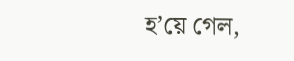হ’য়ে গেল,